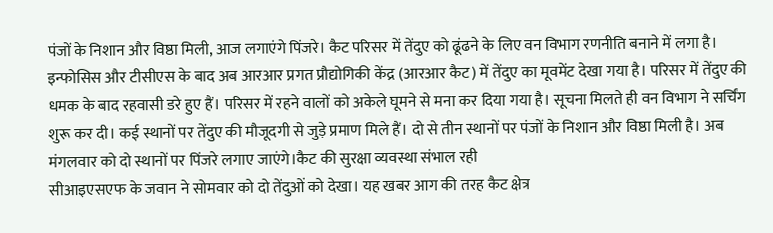पंजों के निशान और विष्ठा मिली, आज लगाएंगे पिंजरे। कैट परिसर में तेंदुए को ढूंढने के लिए वन विभाग रणनीति बनाने में लगा है।
इन्फोसिस और टीसीएस के बाद अब आरआर प्रगत प्रौद्योगिकी केंद्र (आरआर कैट) में तेंदुए का मूवमेंट देखा गया है। परिसर में तेंदुए की धमक के बाद रहवासी डरे हुए हैं। परिसर में रहने वालों को अकेले घूमने से मना कर दिया गया है। सूचना मिलते ही वन विभाग ने सर्चिंग शुरू कर दी। कई स्थानों पर तेंदुए की मौजूदगी से जुड़े प्रमाण मिले हैं। दो से तीन स्थानों पर पंजों के निशान और विष्ठा मिली है। अब मंगलवार को दो स्थानों पर पिंजरे लगाए जाएंगे।कैट की सुरक्षा व्यवस्था संभाल रही
सीआइएसएफ के जवान ने सोमवार को दो तेंदुओं को देखा। यह खबर आग की तरह कैट क्षेत्र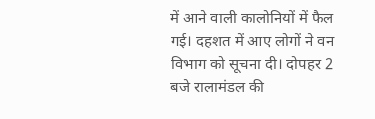में आने वाली कालोनियों में फैल गई। दहशत में आए लोगों ने वन विभाग को सूचना दी। दोपहर 2 बजे रालामंडल की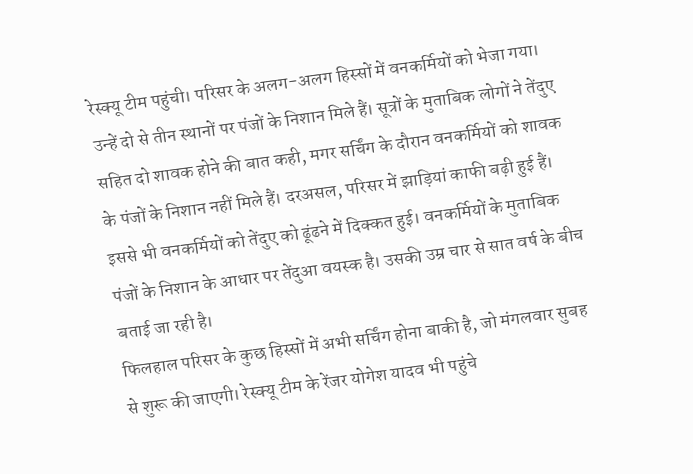रेस्क्यू टीम पहुंची। परिसर के अलग-अलग हिस्सों में वनकर्मियों को भेजा गया। उन्हें दो से तीन स्थानों पर पंजों के निशान मिले हैं। सूत्रों के मुताबिक लोगों ने तेंदुए सहित दो शावक होने की बात कही, मगर सर्चिंग के दौरान वनकर्मियों को शावक के पंजों के निशान नहीं मिले हैं। दरअसल, परिसर में झाड़ियां काफी बढ़ी हुई हैं। इससे भी वनकर्मियों को तेंदुए को ढूंढने में दिक्कत हुई। वनकर्मियों के मुताबिक पंजों के निशान के आधार पर तेंदुआ वयस्क है। उसकी उम्र चार से सात वर्ष के बीच बताई जा रही है।
फिलहाल परिसर के कुछ हिस्सों में अभी सर्चिंग होना बाकी है, जो मंगलवार सुबह से शुरू की जाएगी। रेस्क्यू टीम के रेंजर योगेश यादव भी पहुंचे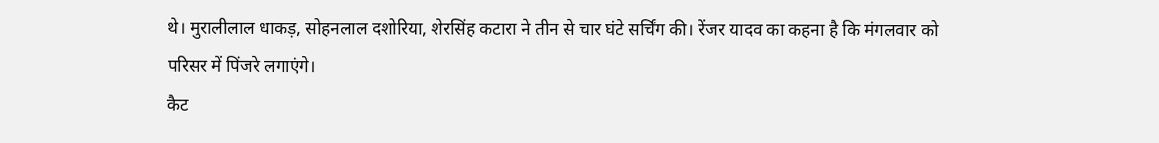थे। मुरालीलाल धाकड़, सोहनलाल दशोरिया, शेरसिंह कटारा ने तीन से चार घंटे सर्चिंग की। रेंजर यादव का कहना है कि मंगलवार को परिसर में पिंजरे लगाएंगे।
कैट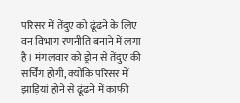परिसर में तेंदुए को ढूंढने के लिए वन विभाग रणनीति बनाने में लगा है। मंगलवार को ड्रोन से तेंदुए की सर्चिंग होगी, क्योंकि परिसर में झाड़ियां होने से ढूंढने में काफी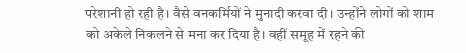परेशानी हो रही है। वैसे वनकर्मियों ने मुनादी करवा दी। उन्होंने लोगों को शाम को अकेले निकलने से मना कर दिया है। वहीं समूह में रहने की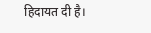हिदायत दी है।